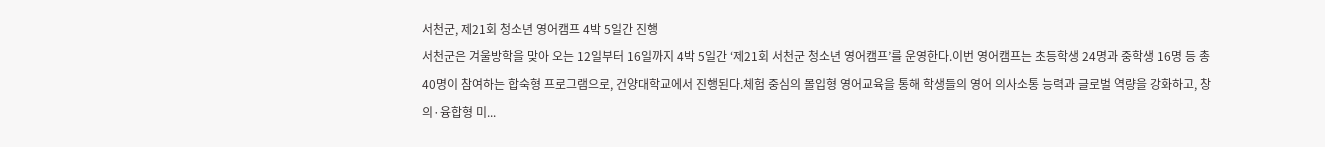서천군, 제21회 청소년 영어캠프 4박 5일간 진행
서천군은 겨울방학을 맞아 오는 12일부터 16일까지 4박 5일간 ‘제21회 서천군 청소년 영어캠프’를 운영한다.이번 영어캠프는 초등학생 24명과 중학생 16명 등 총 40명이 참여하는 합숙형 프로그램으로, 건양대학교에서 진행된다.체험 중심의 몰입형 영어교육을 통해 학생들의 영어 의사소통 능력과 글로벌 역량을 강화하고, 창의·융합형 미...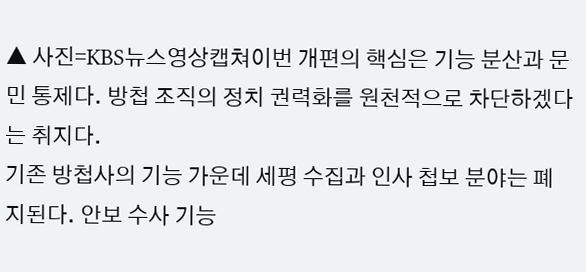▲ 사진=KBS뉴스영상캡쳐이번 개편의 핵심은 기능 분산과 문민 통제다. 방첩 조직의 정치 권력화를 원천적으로 차단하겠다는 취지다.
기존 방첩사의 기능 가운데 세평 수집과 인사 첩보 분야는 폐지된다. 안보 수사 기능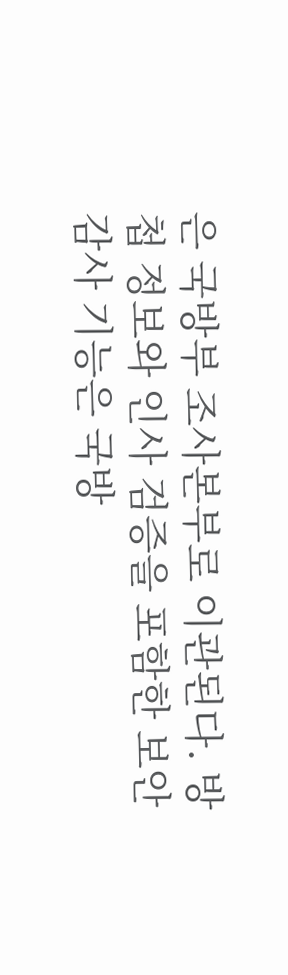은 국방부 조사본부로 이관된다. 방첩 정보와 인사 검증을 포함한 보안 감사 기능은 국방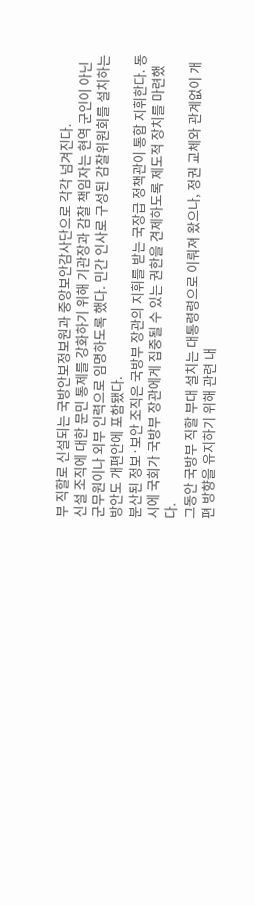부 직할로 신설되는 국방안보정보원과 중앙보안감사단으로 각각 넘겨진다.
신설 조직에 대한 문민 통제를 강화하기 위해 기관장과 감찰 책임자는 현역 군인이 아닌 군무원이나 외부 인력으로 임명하도록 했다. 민간 인사로 구성된 감찰위원회를 설치하는 방안도 개편안에 포함됐다.
분산된 정보·보안 조직은 국방부 장관의 지휘를 받는 국장급 정책관이 통합 지휘한다. 동시에 국회가 국방부 장관에게 집중될 수 있는 권한을 견제하도록 제도적 장치를 마련했다.
그동안 국방부 직할 부대 설치는 대통령령으로 이뤄져 왔으나, 정권 교체와 관계없이 개편 방향을 유지하기 위해 관련 내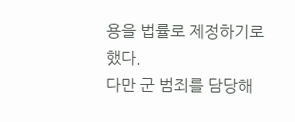용을 법률로 제정하기로 했다.
다만 군 범죄를 담당해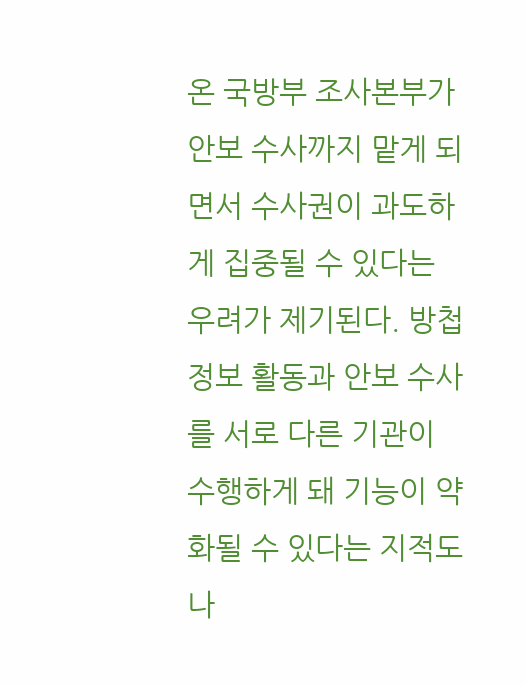온 국방부 조사본부가 안보 수사까지 맡게 되면서 수사권이 과도하게 집중될 수 있다는 우려가 제기된다. 방첩 정보 활동과 안보 수사를 서로 다른 기관이 수행하게 돼 기능이 약화될 수 있다는 지적도 나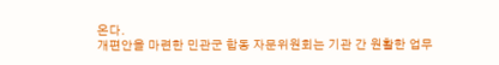온다.
개편안을 마련한 민관군 합동 자문위원회는 기관 간 원활한 업무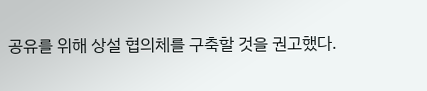공유를 위해 상설 협의체를 구축할 것을 권고했다.